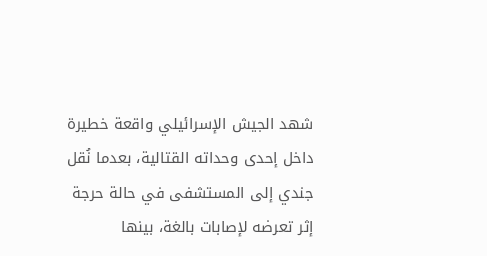شهد الجيش الإسرائيلي واقعة خطيرة داخل إحدى وحداته القتالية، بعدما نُقل جندي إلى المستشفى في حالة حرجة إثر تعرضه لإصابات بالغة، بينها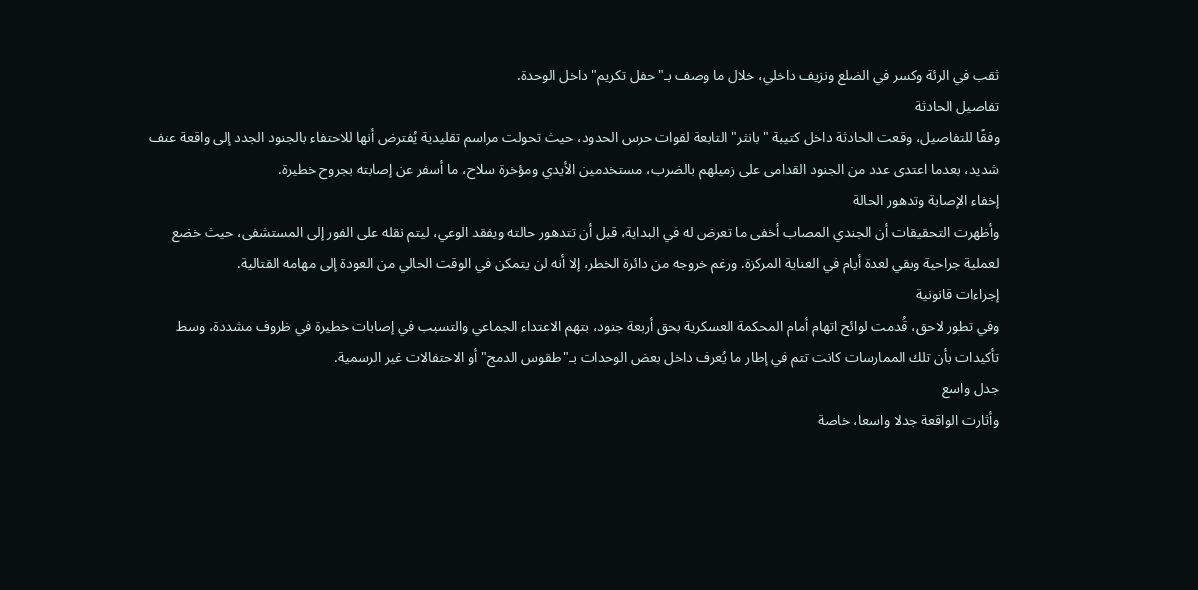ثقب في الرئة وكسر في الضلع ونزيف داخلي، خلال ما وصف بـ"حفل تكريم" داخل الوحدة.
تفاصيل الحادثة
وفقًا للتفاصيل، وقعت الحادثة داخل كتيبة "بانثر" التابعة لقوات حرس الحدود، حيث تحولت مراسم تقليدية يُفترض أنها للاحتفاء بالجنود الجدد إلى واقعة عنف شديد، بعدما اعتدى عدد من الجنود القدامى على زميلهم بالضرب، مستخدمين الأيدي ومؤخرة سلاح، ما أسفر عن إصابته بجروح خطيرة.
إخفاء الإصابة وتدهور الحالة
وأظهرت التحقيقات أن الجندي المصاب أخفى ما تعرض له في البداية، قبل أن تتدهور حالته ويفقد الوعي، ليتم نقله على الفور إلى المستشفى، حيث خضع لعملية جراحية وبقي لعدة أيام في العناية المركزة. ورغم خروجه من دائرة الخطر، إلا أنه لن يتمكن في الوقت الحالي من العودة إلى مهامه القتالية.
إجراءات قانونية
وفي تطور لاحق، قُدمت لوائح اتهام أمام المحكمة العسكرية بحق أربعة جنود، بتهم الاعتداء الجماعي والتسبب في إصابات خطيرة في ظروف مشددة، وسط تأكيدات بأن تلك الممارسات كانت تتم في إطار ما يُعرف داخل بعض الوحدات بـ"طقوس الدمج" أو الاحتفالات غير الرسمية.
جدل واسع
وأثارت الواقعة جدلا واسعا، خاصة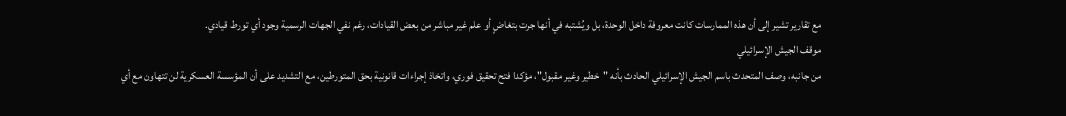مع تقارير تشير إلى أن هذه الممارسات كانت معروفة داخل الوحدة، بل ويُشتبه في أنها جرت بتغاضٍ أو علم غير مباشر من بعض القيادات، رغم نفي الجهات الرسمية وجود أي تورط قيادي.
موقف الجيش الإسرائيلي
من جانبه، وصف المتحدث باسم الجيش الإسرائيلي الحادث بأنه "خطير وغير مقبول"، مؤكدا فتح تحقيق فوري، واتخاذ إجراءات قانونية بحق المتورطين، مع التشديد على أن المؤسسة العسكرية لن تتهاون مع أي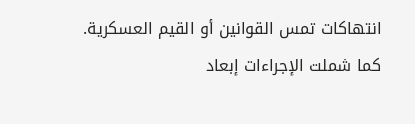انتهاكات تمس القوانين أو القيم العسكرية.
كما شملت الإجراءات إبعاد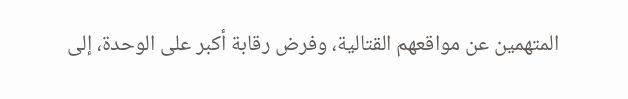المتهمين عن مواقعهم القتالية، وفرض رقابة أكبر على الوحدة، إلى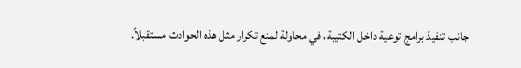جانب تنفيذ برامج توعية داخل الكتيبة، في محاولة لمنع تكرار مثل هذه الحوادث مستقبلاً.